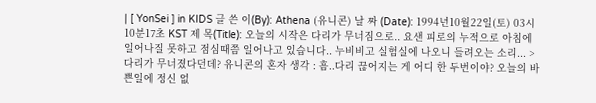| [ YonSei ] in KIDS 글 쓴 이(By): Athena (유니콘) 날 짜 (Date): 1994년10월22일(토) 03시10분17초 KST 제 목(Title): 오늘의 시작은 다리가 무너짐으로.. 요샌 피로의 누적으로 아침에 일어나질 못하고 점심때쯤 일어나고 있습니다.. 누비비고 실험실에 나오니 들려오는 소리... > 다리가 무너졌다던데? 유니콘의 혼자 생각 : 흠..다리 끊어지는 게 어디 한 두번이야? 오늘의 바쁜일에 정신 없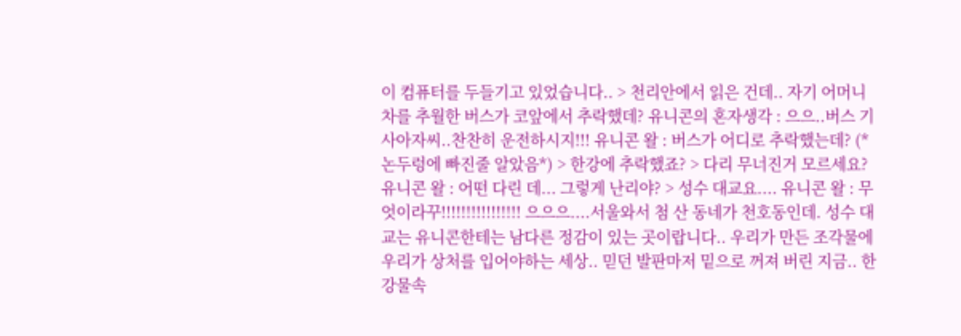이 컴퓨터를 두들기고 있었습니다.. > 천리안에서 읽은 건데.. 자기 어머니 차를 추월한 버스가 코앞에서 추락했데? 유니콘의 혼자생각 : 으으..버스 기사아자씨..찬찬히 운전하시지!!! 유니콘 왈 : 버스가 어디로 추락했는데? (*논두렁에 빠진줄 알았음*) > 한강에 추락했죠? > 다리 무너진거 모르세요? 유니콘 왈 : 어떤 다린 데... 그렇게 난리야? > 성수 대교요.... 유니콘 왈 : 무엇이라꾸!!!!!!!!!!!!!!!! 으으으....서울와서 첨 산 동네가 천호동인데. 성수 대교는 유니콘한테는 남다른 정감이 있는 곳이랍니다.. 우리가 만든 조각물에 우리가 상처를 입어야하는 세상.. 믿던 발판마저 밑으로 꺼져 버린 지금.. 한강물속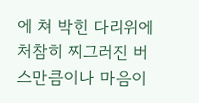에 쳐 박힌 다리위에 처참히 찌그러진 버스만큼이나 마음이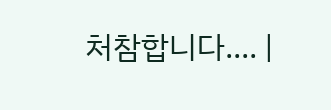처참합니다.... |